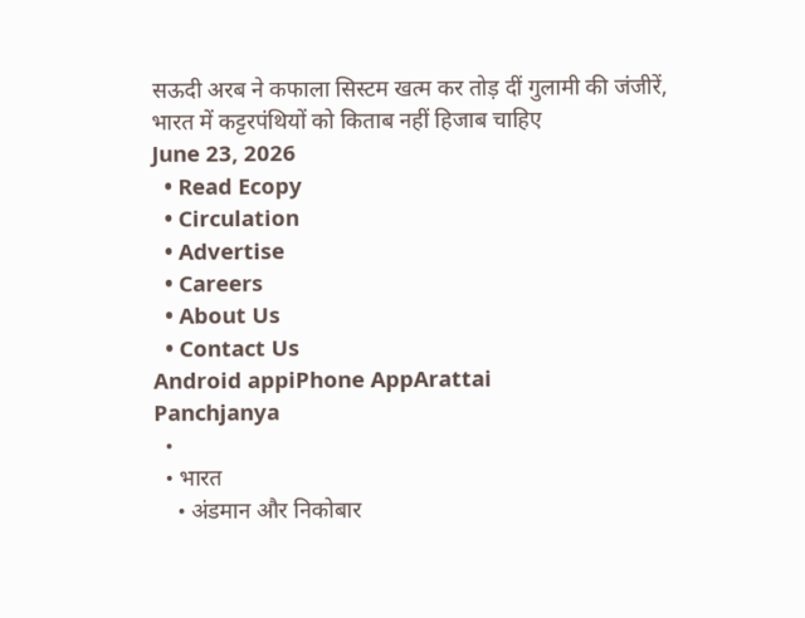सऊदी अरब ने कफाला सिस्टम खत्म कर तोड़ दीं गुलामी की जंजीरें, भारत में कट्टरपंथियों को किताब नहीं हिजाब चाहिए
June 23, 2026
  • Read Ecopy
  • Circulation
  • Advertise
  • Careers
  • About Us
  • Contact Us
Android appiPhone AppArattai
Panchjanya
  •
  • भारत
    • अंडमान और निकोबार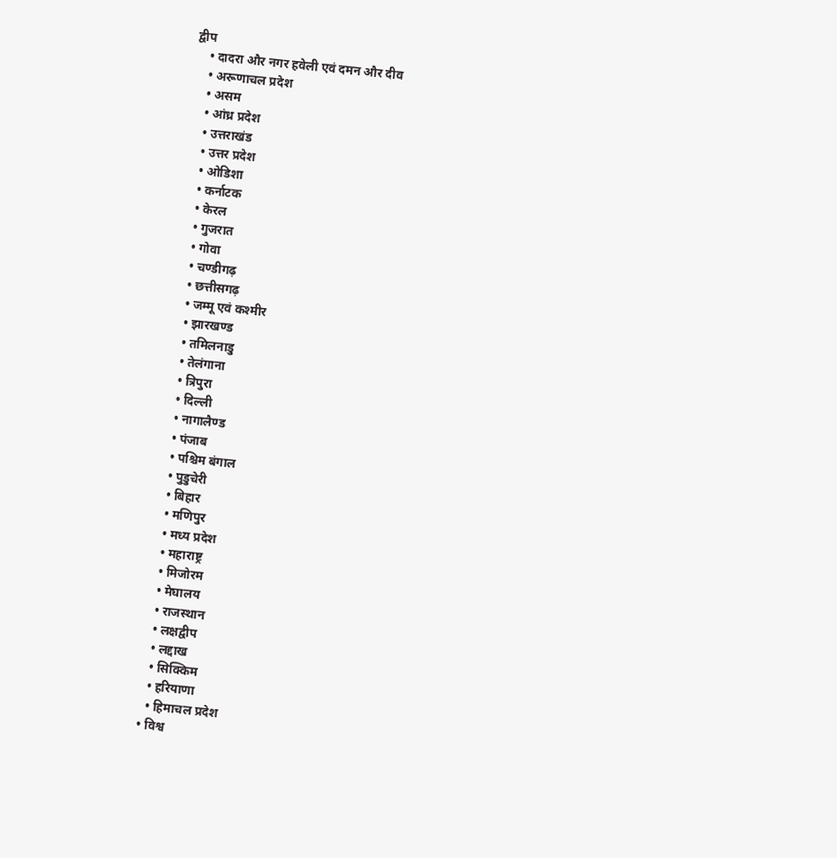द्वीप
    • दादरा और नगर हवेली एवं दमन और दीव
    • अरूणाचल प्रदेश
    • असम
    • आंध्र प्रदेश
    • उत्तराखंड
    • उत्तर प्रदेश
    • ओडिशा
    • कर्नाटक
    • केरल
    • गुजरात
    • गोवा
    • चण्‍डीगढ़
    • छत्तीसगढ़
    • जम्‍मू एवं कश्‍मीर
    • झारखण्‍ड
    • तमिलनाडु
    • तेलंगाना
    • त्रिपुरा
    • दिल्ली
    • नागालैण्‍ड
    • पंजाब
    • पश्चिम बंगाल
    • पुडुचेरी
    • बिहार
    • मणिपुर
    • मध्य प्रदेश
    • महाराष्ट्र
    • मिजोरम
    • मेघालय
    • राजस्थान
    • लक्षद्वीप
    • लद्दाख
    • सिक्किम
    • हरियाणा
    • हिमाचल प्रदेश
  • विश्व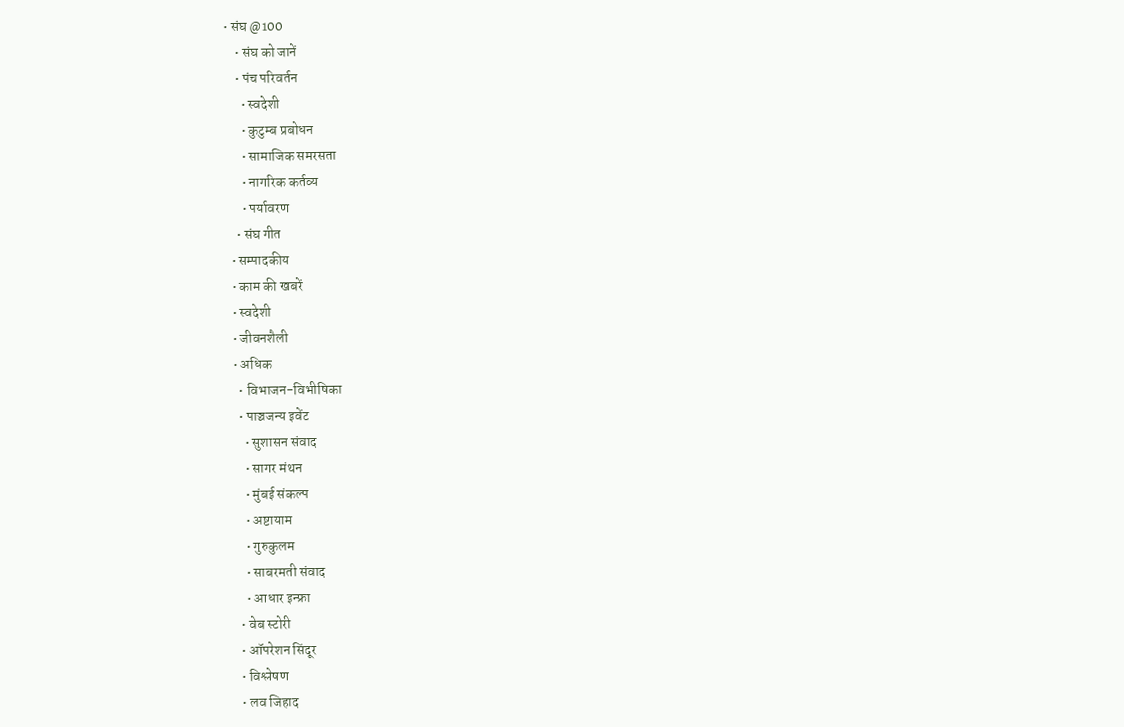• संघ @100
    • संघ को जानें
    • पंच परिवर्तन
      • स्वदेशी
      • कुटुम्ब प्रबोधन
      • सामाजिक समरसता
      • नागरिक कर्तव्य
      • पर्यावरण
    • संघ गीत
  • सम्पादकीय
  • काम की खबरें
  • स्वदेशी
  • जीवनशैली
  • अधिक
    • विभाजन-विभीषिका
    • पाञ्चजन्य इवेंट
      • सुशासन संवाद
      • सागर मंथन
      • मुंबई संकल्प
      • अष्टायाम
      • गुरुकुलम
      • साबरमती संवाद
      • आधार इन्फ्रा
    • वेब स्टोरी
    • ऑपरेशन सिंदूर
    • विश्लेषण
    • लव जिहाद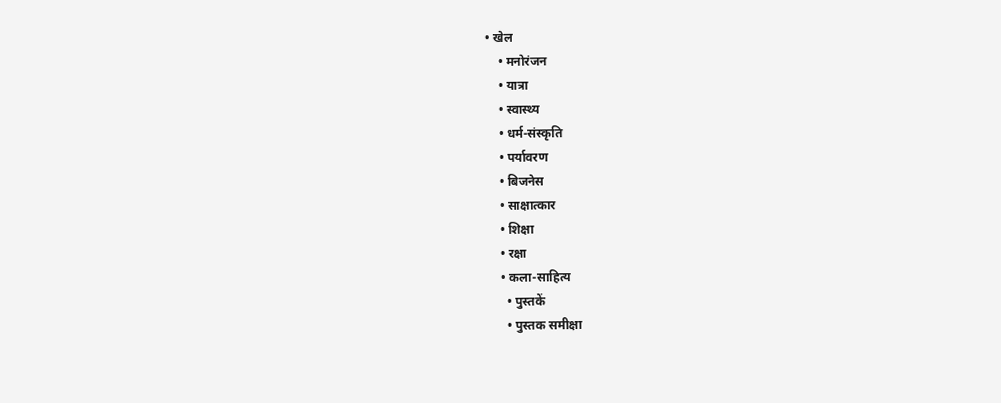• खेल
    • मनोरंजन
    • यात्रा
    • स्वास्थ्य
    • धर्म-संस्कृति
    • पर्यावरण
    • बिजनेस
    • साक्षात्कार
    • शिक्षा
    • रक्षा
    • कला-साहित्य
      • पुस्तकें
      • पुस्तक समीक्षा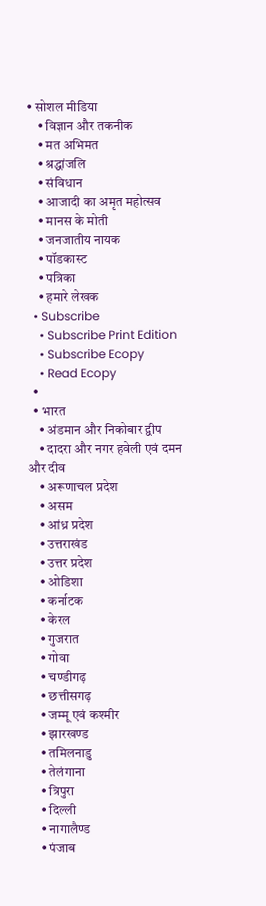• सोशल मीडिया
    • विज्ञान और तकनीक
    • मत अभिमत
    • श्रद्धांजलि
    • संविधान
    • आजादी का अमृत महोत्सव
    • मानस के मोती
    • जनजातीय नायक
    • पॉडकास्ट
    • पत्रिका
    • हमारे लेखक
  • Subscribe
    • Subscribe Print Edition
    • Subscribe Ecopy
    • Read Ecopy
  •
  • भारत
    • अंडमान और निकोबार द्वीप
    • दादरा और नगर हवेली एवं दमन और दीव
    • अरूणाचल प्रदेश
    • असम
    • आंध्र प्रदेश
    • उत्तराखंड
    • उत्तर प्रदेश
    • ओडिशा
    • कर्नाटक
    • केरल
    • गुजरात
    • गोवा
    • चण्‍डीगढ़
    • छत्तीसगढ़
    • जम्‍मू एवं कश्‍मीर
    • झारखण्‍ड
    • तमिलनाडु
    • तेलंगाना
    • त्रिपुरा
    • दिल्ली
    • नागालैण्‍ड
    • पंजाब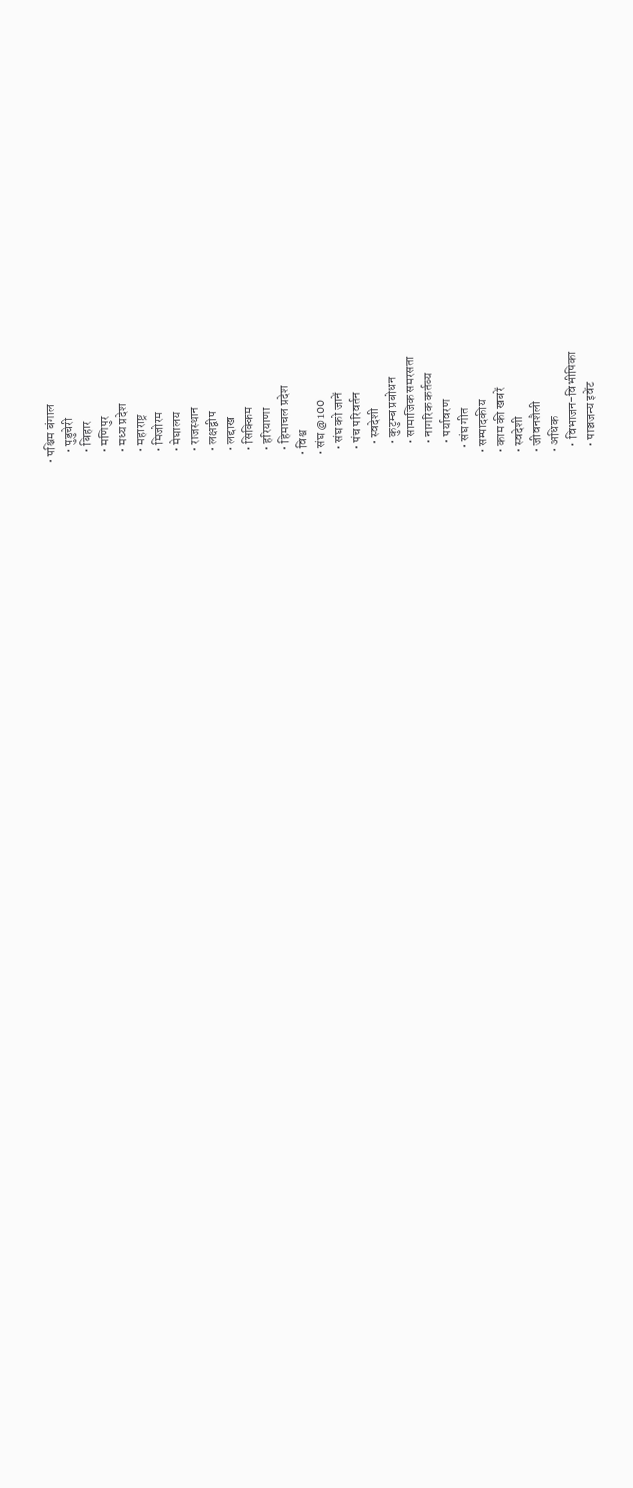• पश्चिम बंगाल
    • पुडुचेरी
    • बिहार
    • मणिपुर
    • मध्य प्रदेश
    • महाराष्ट्र
    • मिजोरम
    • मेघालय
    • राजस्थान
    • लक्षद्वीप
    • लद्दाख
    • सिक्किम
    • हरियाणा
    • हिमाचल प्रदेश
  • विश्व
  • संघ @100
    • संघ को जानें
    • पंच परिवर्तन
      • स्वदेशी
      • कुटुम्ब प्रबोधन
      • सामाजिक समरसता
      • नागरिक कर्तव्य
      • पर्यावरण
    • संघ गीत
  • सम्पादकीय
  • काम की खबरें
  • स्वदेशी
  • जीवनशैली
  • अधिक
    • विभाजन-विभीषिका
    • पाञ्चजन्य इवेंट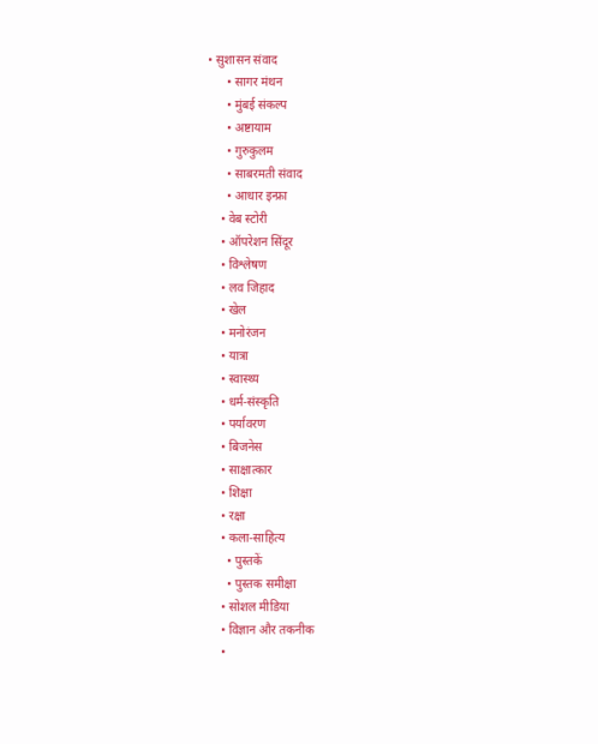• सुशासन संवाद
      • सागर मंथन
      • मुंबई संकल्प
      • अष्टायाम
      • गुरुकुलम
      • साबरमती संवाद
      • आधार इन्फ्रा
    • वेब स्टोरी
    • ऑपरेशन सिंदूर
    • विश्लेषण
    • लव जिहाद
    • खेल
    • मनोरंजन
    • यात्रा
    • स्वास्थ्य
    • धर्म-संस्कृति
    • पर्यावरण
    • बिजनेस
    • साक्षात्कार
    • शिक्षा
    • रक्षा
    • कला-साहित्य
      • पुस्तकें
      • पुस्तक समीक्षा
    • सोशल मीडिया
    • विज्ञान और तकनीक
    •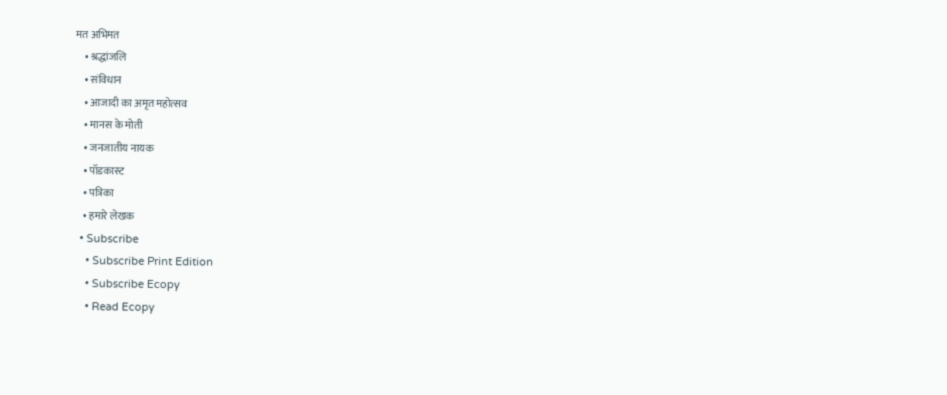मत अभिमत
    • श्रद्धांजलि
    • संविधान
    • आजादी का अमृत महोत्सव
    • मानस के मोती
    • जनजातीय नायक
    • पॉडकास्ट
    • पत्रिका
    • हमारे लेखक
  • Subscribe
    • Subscribe Print Edition
    • Subscribe Ecopy
    • Read Ecopy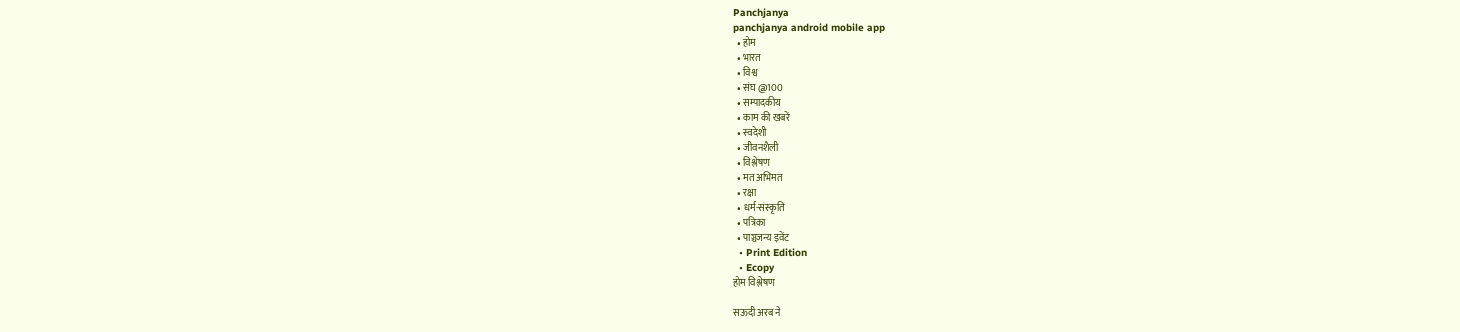Panchjanya
panchjanya android mobile app
  • होम
  • भारत
  • विश्व
  • संघ @100
  • सम्पादकीय
  • काम की खबरें
  • स्वदेशी
  • जीवनशैली
  • विश्लेषण
  • मत अभिमत
  • रक्षा
  • धर्म-संस्कृति
  • पत्रिका
  • पाञ्चजन्य इवेंट
  • Print Edition
  • Ecopy
होम विश्लेषण

सऊदी अरब ने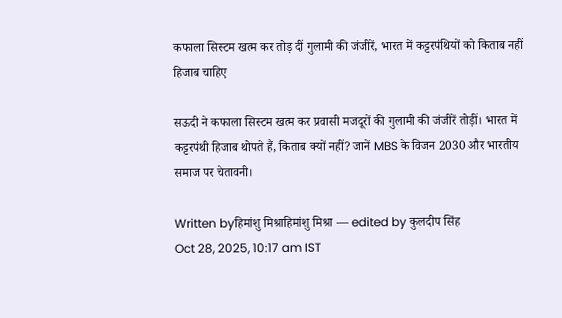कफाला सिस्टम खत्म कर तोड़ दीं गुलामी की जंजीरें, भारत में कट्टरपंथियों को किताब नहीं हिजाब चाहिए

सऊदी ने कफाला सिस्टम खत्म कर प्रवासी मजदूरों की गुलामी की जंजीरें तोड़ीं। भारत में कट्टरपंथी हिजाब थोपते हैं, किताब क्यों नहीं? जानें MBS के विजन 2030 और भारतीय समाज पर चेतावनी।

Written byहिमांशु मिश्राहिमांशु मिश्रा — edited by कुलदीप सिंह
Oct 28, 2025, 10:17 am IST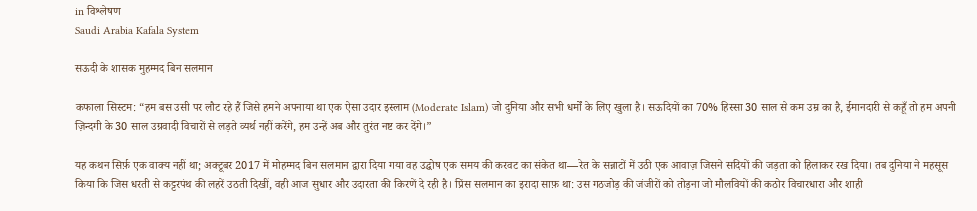in विश्लेषण
Saudi Arabia Kafala System

सऊदी के शासक मुहम्मद बिन सलमान

कफाला सिस्टम: “हम बस उसी पर लौट रहे हैं जिसे हमने अपनाया था एक ऐसा उदार इस्लाम (Moderate Islam) जो दुनिया और सभी धर्मों के लिए खुला है। सऊदियों का 70% हिस्सा 30 साल से कम उम्र का है, ईमानदारी से कहूँ तो हम अपनी ज़िन्दगी के 30 साल उग्रवादी विचारों से लड़ते व्यर्थ नहीं करेंगे, हम उन्हें अब और तुरंत नष्ट कर देंगे।”

यह कथन सिर्फ़ एक वाक्य नहीं था; अक्टूबर 2017 में मोहम्मद बिन सलमान द्वारा दिया गया वह उद्घोष एक समय की करवट का संकेत था—रेत के सन्नाटों में उठी एक आवाज़ जिसने सदियों की जड़ता को हिलाकर रख दिया। तब दुनिया ने महसूस किया कि जिस धरती से कट्टरपंथ की लहरें उठती दिखीं, वही आज सुधार और उदारता की किरणें दे रही है। प्रिंस सलमान का इरादा साफ़ था: उस गठजोड़ की जंजीरों को तोड़ना जो मौलवियों की कठोर विचारधारा और शाही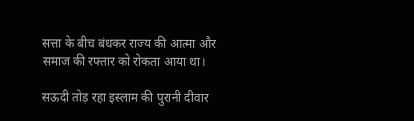सत्ता के बीच बंधकर राज्य की आत्मा और समाज की रफ्तार को रोकता आया था।

सऊदी तोड़ रहा इस्लाम की पुरानी दीवार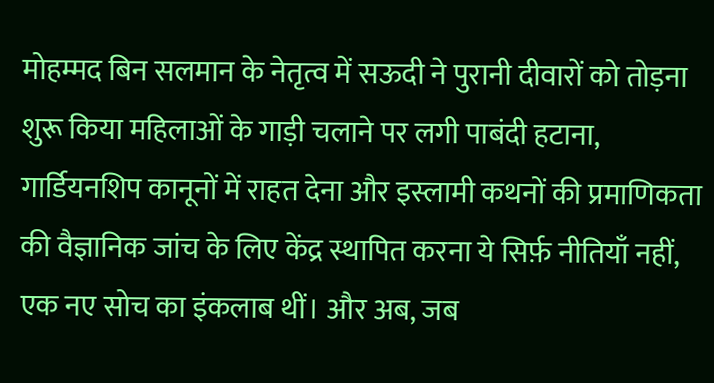मोहम्मद बिन सलमान के नेतृत्व में सऊदी ने पुरानी दीवारों को तोड़ना शुरू किया महिलाओं के गाड़ी चलाने पर लगी पाबंदी हटाना, गार्डियनशिप कानूनों में राहत देना और इस्लामी कथनों की प्रमाणिकता की वैज्ञानिक जांच के लिए केंद्र स्थापित करना ये सिर्फ़ नीतियाँ नहीं, एक नए सोच का इंकलाब थीं। और अब, जब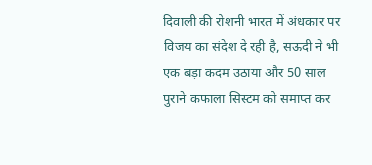दिवाली की रोशनी भारत में अंधकार पर विजय का संदेश दे रही है, सऊदी ने भी एक बड़ा कदम उठाया और 50 साल पुराने कफाला सिस्टम को समाप्त कर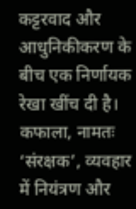कट्टरवाद और आधुनिकीकरण के बीच एक निर्णायक रेखा खींच दी है। कफाला, नामतः ‘संरक्षक’, व्यवहार में नियंत्रण और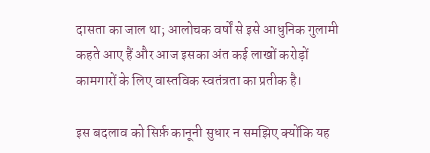दासता का जाल था; आलोचक वर्षों से इसे आधुनिक गुलामी कहते आए हैं और आज इसका अंत कई लाखों करोड़ों कामगारों के लिए वास्तविक स्वतंत्रता का प्रतीक है।

इस बदलाव को सिर्फ़ कानूनी सुधार न समझिए क्योंकि यह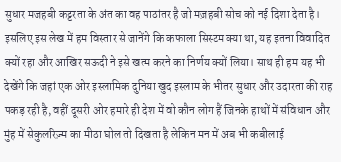सुधार मजहबी कट्टरता के अंत का वह पाठांतर है जो मज़हबी सोच को नई दिशा देता है। इसलिए इस लेख में हम विस्तार से जानेंगे कि कफाला सिस्टम क्या था, यह इतना विवादित क्यों रहा और आखिर सऊदी ने इसे खत्म करने का निर्णय क्यों लिया। साथ ही हम यह भी देखेंगे कि जहां एक ओर इस्लामिक दुनिया खुद इस्लाम के भीतर सुधार और उदारता की राह पकड़ रही है, वहीं दूसरी ओर हमारे ही देश में वो कौन लोग हैं जिनके हाथों में संविधान और मुंह में सेकुलरिज़्म का मीठा घोल तो दिखता है लेकिन मन में अब भी कबीलाई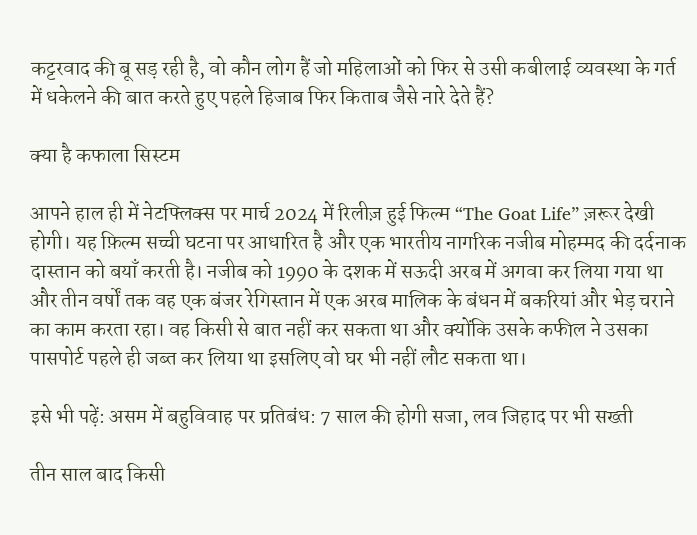कट्टरवाद की बू सड़ रही है, वो कौन लोग हैं जो महिलाओं को फिर से उसी कबीलाई व्यवस्था के गर्त में धकेलने की बात करते हुए पहले हिजाब फिर किताब जैसे नारे देते हैं?

क्या है कफाला सिस्टम

आपने हाल ही में नेटफ्लिक्स पर मार्च 2024 में रिलीज़ हुई फिल्म “The Goat Life” ज़रूर देखी होगी। यह फ़िल्म सच्ची घटना पर आधारित है और एक भारतीय नागरिक नजीब मोहम्मद की दर्दनाक दास्तान को बयाँ करती है। नजीब को 1990 के दशक में सऊदी अरब में अगवा कर लिया गया था और तीन वर्षों तक वह एक बंजर रेगिस्तान में एक अरब मालिक के बंधन में बकरियां और भेड़ चराने का काम करता रहा। वह किसी से बात नहीं कर सकता था और क्योंकि उसके कफील ने उसका पासपोर्ट पहले ही जब्त कर लिया था इसलिए वो घर भी नहीं लौट सकता था।

इसे भी पढ़ें: असम में बहुविवाह पर प्रतिबंध: 7 साल की होगी सजा, लव जिहाद पर भी सख्ती

तीन साल बाद किसी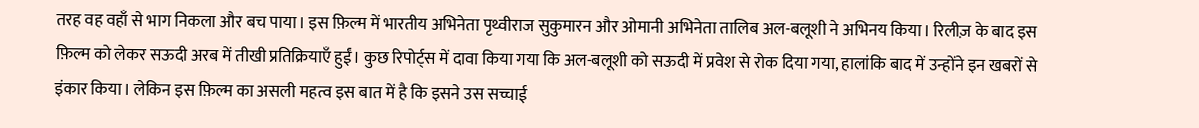तरह वह वहाँ से भाग निकला और बच पाया। इस फ़िल्म में भारतीय अभिनेता पृथ्वीराज सुकुमारन और ओमानी अभिनेता तालिब अल-बलूशी ने अभिनय किया। रिलीज़ के बाद इस फ़िल्म को लेकर सऊदी अरब में तीखी प्रतिक्रियाएँ हुईं। कुछ रिपोर्ट्स में दावा किया गया कि अल-बलूशी को सऊदी में प्रवेश से रोक दिया गया, हालांकि बाद में उन्होंने इन खबरों से इंकार किया। लेकिन इस फ़िल्म का असली महत्व इस बात में है कि इसने उस सच्चाई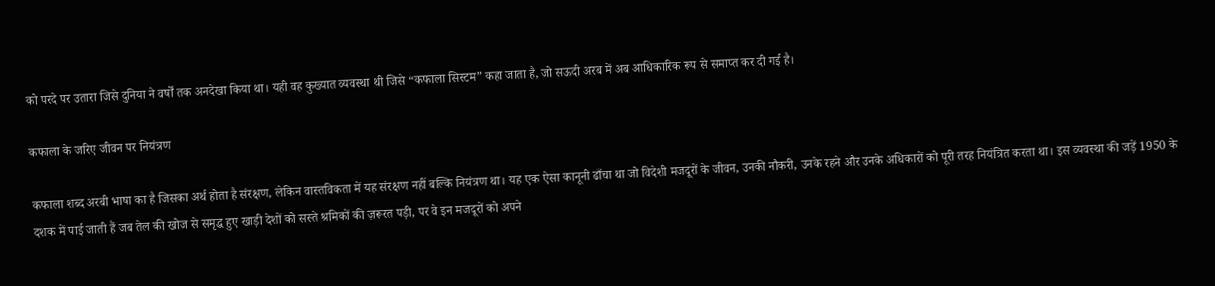को परदे पर उतारा जिसे दुनिया ने वर्षों तक अनदेखा किया था। यही वह कुख्यात व्यवस्था थी जिसे “कफाला सिस्टम” कहा जाता है, जो सऊदी अरब में अब आधिकारिक रूप से समाप्त कर दी गई है।

कफाला के जरिए जीवन पर नियंत्रण

कफाला शब्द अरबी भाषा का है जिसका अर्थ होता है संरक्षण, लेकिन वास्तविकता में यह संरक्षण नहीं बल्कि नियंत्रण था। यह एक ऐसा कानूनी ढाँचा था जो विदेशी मजदूरों के जीवन, उनकी नौकरी, उनके रहने और उनके अधिकारों को पूरी तरह नियंत्रित करता था। इस व्यवस्था की जड़ें 1950 के दशक में पाई जाती हैं जब तेल की खोज से समृद्ध हुए खाड़ी देशों को सस्ते श्रमिकों की ज़रूरत पड़ी, पर वे इन मजदूरों को अपने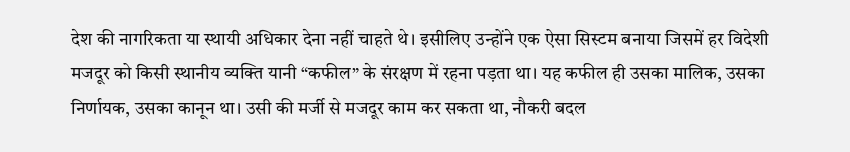देश की नागरिकता या स्थायी अधिकार देना नहीं चाहते थे। इसीलिए उन्होंने एक ऐसा सिस्टम बनाया जिसमें हर विदेशी मजदूर को किसी स्थानीय व्यक्ति यानी “कफील” के संरक्षण में रहना पड़ता था। यह कफील ही उसका मालिक, उसका निर्णायक, उसका कानून था। उसी की मर्जी से मजदूर काम कर सकता था, नौकरी बदल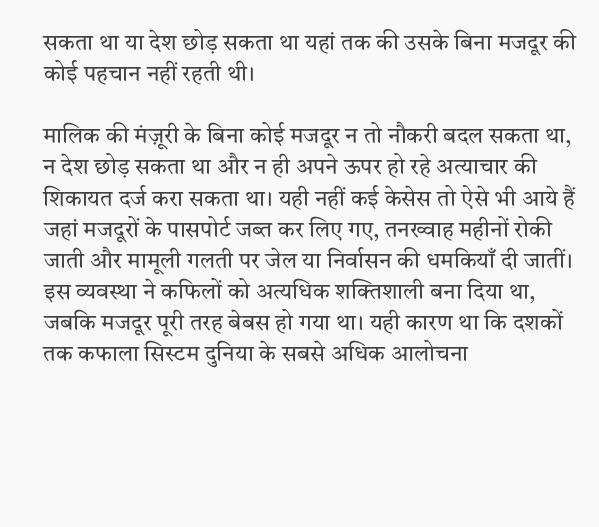सकता था या देश छोड़ सकता था यहां तक की उसके बिना मजदूर की कोई पहचान नहीं रहती थी।

मालिक की मंज़ूरी के बिना कोई मजदूर न तो नौकरी बदल सकता था, न देश छोड़ सकता था और न ही अपने ऊपर हो रहे अत्याचार की शिकायत दर्ज करा सकता था। यही नहीं कई केसेस तो ऐसे भी आये हैं जहां मजदूरों के पासपोर्ट जब्त कर लिए गए, तनख्वाह महीनों रोकी जाती और मामूली गलती पर जेल या निर्वासन की धमकियाँ दी जातीं। इस व्यवस्था ने कफिलों को अत्यधिक शक्तिशाली बना दिया था, जबकि मजदूर पूरी तरह बेबस हो गया था। यही कारण था कि दशकों तक कफाला सिस्टम दुनिया के सबसे अधिक आलोचना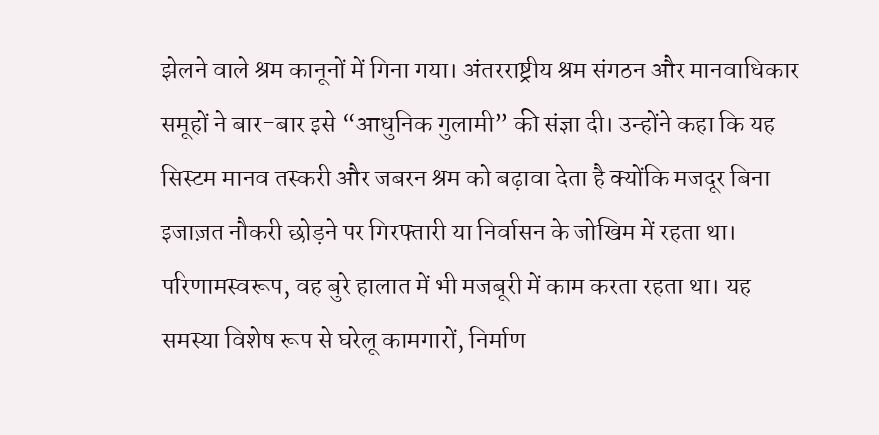झेलने वाले श्रम कानूनों में गिना गया। अंतरराष्ट्रीय श्रम संगठन और मानवाधिकार समूहों ने बार-बार इसे “आधुनिक गुलामी” की संज्ञा दी। उन्होंने कहा कि यह सिस्टम मानव तस्करी और जबरन श्रम को बढ़ावा देता है क्योंकि मजदूर बिना इजाज़त नौकरी छोड़ने पर गिरफ्तारी या निर्वासन के जोखिम में रहता था। परिणामस्वरूप, वह बुरे हालात में भी मजबूरी में काम करता रहता था। यह समस्या विशेष रूप से घरेलू कामगारों, निर्माण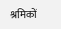श्रमिकों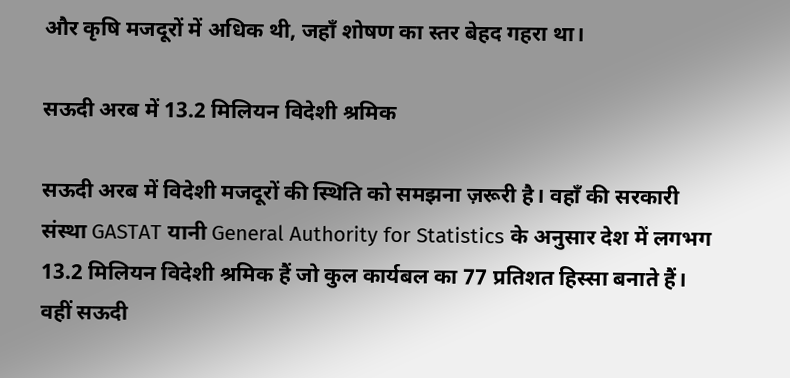और कृषि मजदूरों में अधिक थी, जहाँ शोषण का स्तर बेहद गहरा था।

सऊदी अरब में 13.2 मिलियन विदेशी श्रमिक

सऊदी अरब में विदेशी मजदूरों की स्थिति को समझना ज़रूरी है। वहाँ की सरकारी संस्था GASTAT यानी General Authority for Statistics के अनुसार देश में लगभग 13.2 मिलियन विदेशी श्रमिक हैं जो कुल कार्यबल का 77 प्रतिशत हिस्सा बनाते हैं। वहीं सऊदी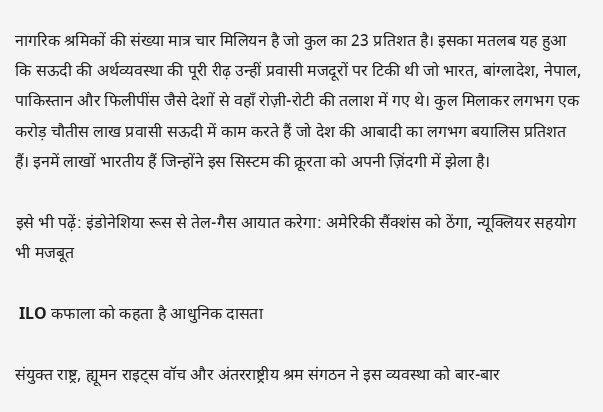नागरिक श्रमिकों की संख्या मात्र चार मिलियन है जो कुल का 23 प्रतिशत है। इसका मतलब यह हुआ कि सऊदी की अर्थव्यवस्था की पूरी रीढ़ उन्हीं प्रवासी मजदूरों पर टिकी थी जो भारत, बांग्लादेश, नेपाल, पाकिस्तान और फिलीपींस जैसे देशों से वहाँ रोज़ी-रोटी की तलाश में गए थे। कुल मिलाकर लगभग एक करोड़ चौतीस लाख प्रवासी सऊदी में काम करते हैं जो देश की आबादी का लगभग बयालिस प्रतिशत हैं। इनमें लाखों भारतीय हैं जिन्होंने इस सिस्टम की क्रूरता को अपनी ज़िंदगी में झेला है।

इसे भी पढ़ें: इंडोनेशिया रूस से तेल-गैस आयात करेगा: अमेरिकी सैंक्शंस को ठेंगा, न्यूक्लियर सहयोग भी मजबूत

 ILO कफाला को कहता है आधुनिक दासता

संयुक्त राष्ट्र, ह्यूमन राइट्स वॉच और अंतरराष्ट्रीय श्रम संगठन ने इस व्यवस्था को बार-बार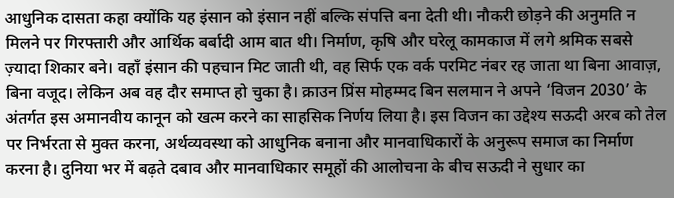आधुनिक दासता कहा क्योंकि यह इंसान को इंसान नहीं बल्कि संपत्ति बना देती थी। नौकरी छोड़ने की अनुमति न मिलने पर गिरफ्तारी और आर्थिक बर्बादी आम बात थी। निर्माण, कृषि और घरेलू कामकाज में लगे श्रमिक सबसे ज़्यादा शिकार बने। वहाँ इंसान की पहचान मिट जाती थी, वह सिर्फ एक वर्क परमिट नंबर रह जाता था बिना आवाज़, बिना वजूद। लेकिन अब वह दौर समाप्त हो चुका है। क्राउन प्रिंस मोहम्मद बिन सलमान ने अपने ‘विजन 2030’ के अंतर्गत इस अमानवीय कानून को खत्म करने का साहसिक निर्णय लिया है। इस विजन का उद्देश्य सऊदी अरब को तेल पर निर्भरता से मुक्त करना, अर्थव्यवस्था को आधुनिक बनाना और मानवाधिकारों के अनुरूप समाज का निर्माण करना है। दुनिया भर में बढ़ते दबाव और मानवाधिकार समूहों की आलोचना के बीच सऊदी ने सुधार का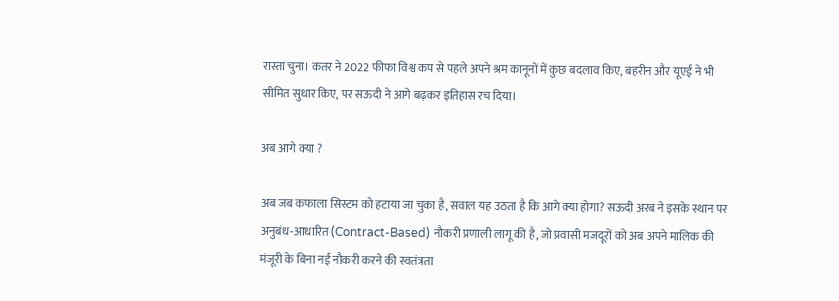रास्ता चुना। कतर ने 2022 फीफा विश्व कप से पहले अपने श्रम कानूनों में कुछ बदलाव किए, बहरीन और यूएई ने भी सीमित सुधार किए, पर सऊदी ने आगे बढ़कर इतिहास रच दिया।

अब आगे क्या ?

अब जब कफाला सिस्टम को हटाया जा चुका है, सवाल यह उठता है कि आगे क्या होगा? सऊदी अरब ने इसके स्थान पर अनुबंध-आधारित (Contract-Based) नौकरी प्रणाली लागू की है, जो प्रवासी मजदूरों को अब अपने मालिक की मंजूरी के बिना नई नौकरी करने की स्वतंत्रता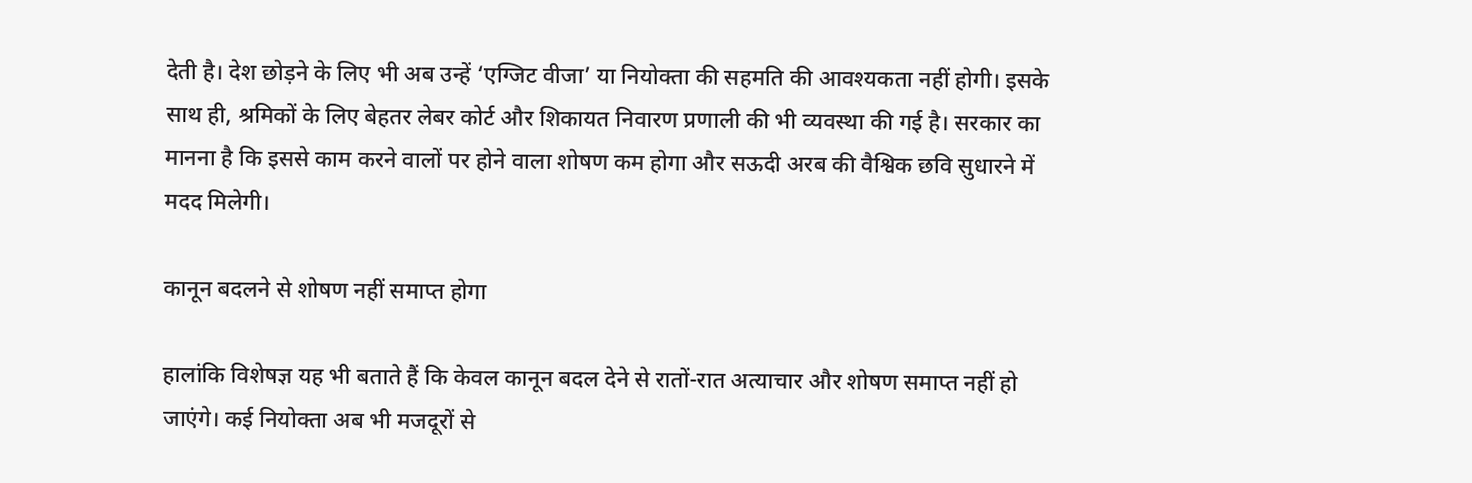देती है। देश छोड़ने के लिए भी अब उन्हें ‘एग्जिट वीजा’ या नियोक्ता की सहमति की आवश्यकता नहीं होगी। इसके साथ ही, श्रमिकों के लिए बेहतर लेबर कोर्ट और शिकायत निवारण प्रणाली की भी व्यवस्था की गई है। सरकार का मानना है कि इससे काम करने वालों पर होने वाला शोषण कम होगा और सऊदी अरब की वैश्विक छवि सुधारने में मदद मिलेगी।

कानून बदलने से शोषण नहीं समाप्त होगा

हालांकि विशेषज्ञ यह भी बताते हैं कि केवल कानून बदल देने से रातों-रात अत्याचार और शोषण समाप्त नहीं हो जाएंगे। कई नियोक्ता अब भी मजदूरों से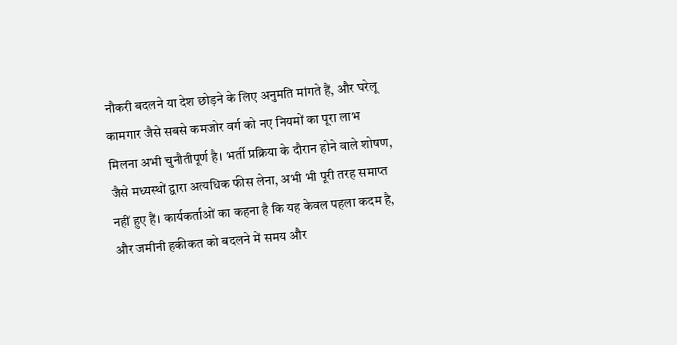नौकरी बदलने या देश छोड़ने के लिए अनुमति मांगते हैं, और घरेलू कामगार जैसे सबसे कमजोर वर्ग को नए नियमों का पूरा लाभ मिलना अभी चुनौतीपूर्ण है। भर्ती प्रक्रिया के दौरान होने वाले शोषण, जैसे मध्यस्थों द्वारा अत्यधिक फीस लेना, अभी भी पूरी तरह समाप्त नहीं हुए हैं। कार्यकर्ताओं का कहना है कि यह केवल पहला कदम है, और जमीनी हकीकत को बदलने में समय और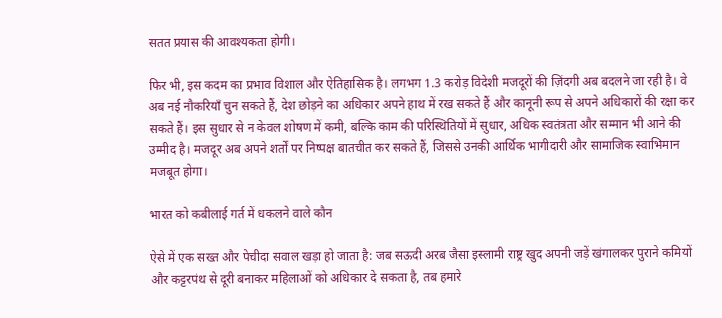सतत प्रयास की आवश्यकता होगी।

फिर भी, इस कदम का प्रभाव विशाल और ऐतिहासिक है। लगभग 1.3 करोड़ विदेशी मजदूरों की ज़िंदगी अब बदलने जा रही है। वे अब नई नौकरियाँ चुन सकते हैं, देश छोड़ने का अधिकार अपने हाथ में रख सकते हैं और कानूनी रूप से अपने अधिकारों की रक्षा कर सकते हैं। इस सुधार से न केवल शोषण में कमी, बल्कि काम की परिस्थितियों में सुधार, अधिक स्वतंत्रता और सम्मान भी आने की उम्मीद है। मजदूर अब अपने शर्तों पर निष्पक्ष बातचीत कर सकते हैं, जिससे उनकी आर्थिक भागीदारी और सामाजिक स्वाभिमान मजबूत होगा।

भारत को कबीलाई गर्त में धकलने वाले कौन

ऐसे में एक सख्त और पेचीदा सवाल खड़ा हो जाता है: जब सऊदी अरब जैसा इस्लामी राष्ट्र खुद अपनी जड़ें खंगालकर पुराने कमियों और कट्टरपंथ से दूरी बनाकर महिलाओं को अधिकार दे सकता है, तब हमारे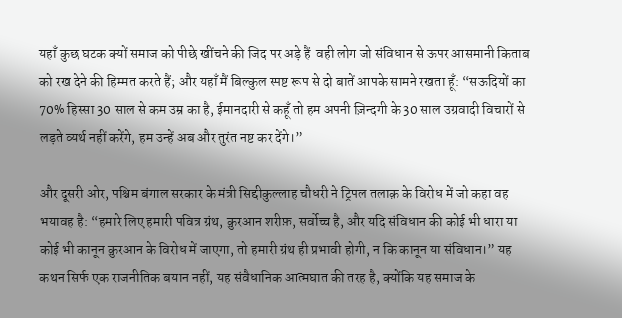यहाँ कुछ घटक क्यों समाज को पीछे खींचने की जिद पर अड़े हैं  वही लोग जो संविधान से ऊपर आसमानी किताब को रख देने की हिम्मत करते हैं; और यहाँ मैं बिल्कुल स्पष्ट रूप से दो बातें आपके सामने रखता हूँ: “सऊदियों का 70% हिस्सा 30 साल से कम उम्र का है, ईमानदारी से कहूँ तो हम अपनी ज़िन्दगी के 30 साल उग्रवादी विचारों से लड़ते व्यर्थ नहीं करेंगे, हम उन्हें अब और तुरंत नष्ट कर देंगे।”

और दूसरी ओर, पश्चिम बंगाल सरकार के मंत्री सिद्दीकुल्लाह चौधरी ने ट्रिपल तलाक़ के विरोध में जो कहा वह भयावह है: “हमारे लिए हमारी पवित्र ग्रंथ, क़ुरआन शरीफ़, सर्वोच्च है, और यदि संविधान की कोई भी धारा या कोई भी कानून क़ुरआन के विरोध में जाएगा, तो हमारी ग्रंथ ही प्रभावी होगी, न कि कानून या संविधान।” यह कथन सिर्फ एक राजनीतिक बयान नहीं, यह संवैधानिक आत्मघात की तरह है, क्योंकि यह समाज के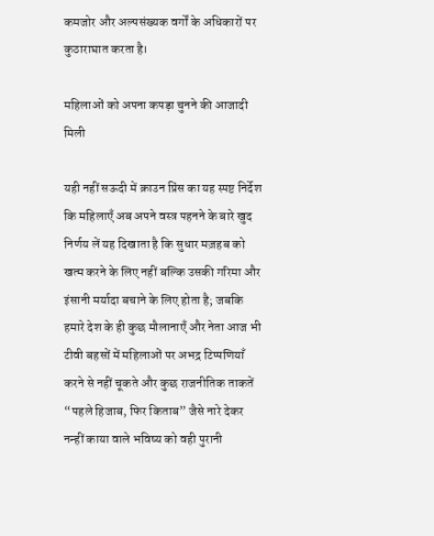कमजोर और अल्पसंख्यक वर्गों के अधिकारों पर कुठाराघात करता है।

महिलाओं को अपना कपड़ा चुनने की आजादी मिली

यही नहीं सऊदी में क्राउन प्रिंस का यह स्पष्ट निर्देश कि महिलाएँ अब अपने वस्त्र पहनने के बारे खुद निर्णय लें यह दिखाता है कि सुधार मज़हब को खत्म करने के लिए नहीं बल्कि उसकी गरिमा और इंसानी मर्यादा बचाने के लिए होता है; जबकि हमारे देश के ही कुछ मौलानाएँ और नेता आज भी टीवी बहसों में महिलाओं पर अभद्र टिप्पणियाँ करने से नहीं चूकते और कुछ राजनीतिक ताकतें “पहले हिजाब, फिर किताब” जैसे नारे देकर नन्हीं काया वाले भविष्य को वही पुरानी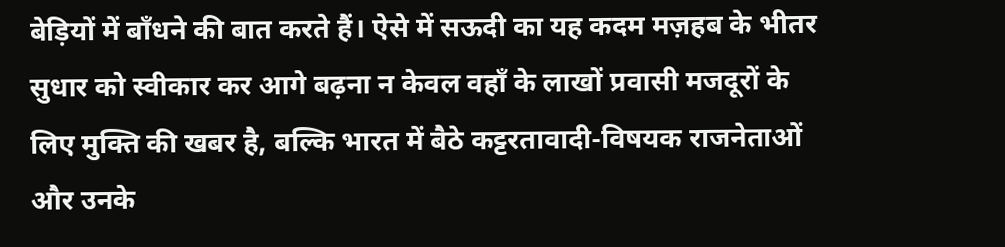बेड़ियों में बाँधने की बात करते हैं। ऐसे में सऊदी का यह कदम मज़हब के भीतर सुधार को स्वीकार कर आगे बढ़ना न केवल वहाँ के लाखों प्रवासी मजदूरों के लिए मुक्ति की खबर है, बल्कि भारत में बैठे कट्टरतावादी-विषयक राजनेताओं और उनके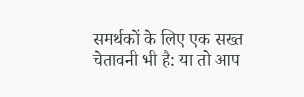समर्थकों के लिए एक सख्त चेतावनी भी है: या तो आप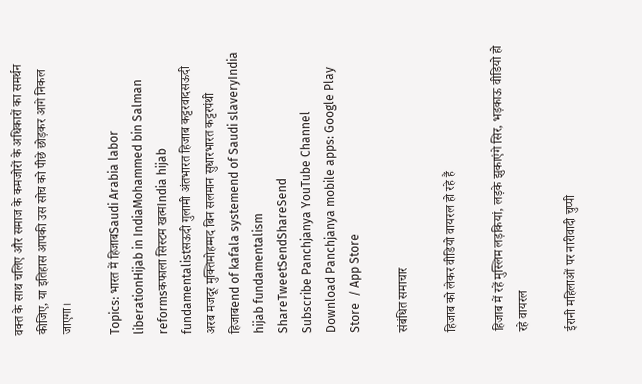वक्त के साथ चलिए और समाज के कमजोरों के अधिकारों का समर्थन कीजिए, या इतिहास आपकी उस सोच को पीछे छोड़कर आगे निकल जाएगा।

Topics: भारत में हिजाबSaudi Arabia labor liberationHijab in IndiaMohammed bin Salman reformsकफाला सिस्टम खत्मIndia hijab fundamentalistसऊदी गुलामी अंतभारत हिजाब कट्टरवादसऊदी अरब मजदूर मुक्तिमोहम्मद बिन सलमान सुधारभारत कट्टरपंथी हिजाबend of kafala systemend of Saudi slaveryIndia hijab fundamentalism
ShareTweetSendShareSend
Subscribe Panchjanya YouTube Channel
Download Panchjanya mobile apps: Google Play Store  / App Store

संबंधित समाचार

हिजाब को लेकर वीडियो वायरल हो रहे हैं

हिजाब में रहें मुस्लिम लड़कियां, लड़के झुकाएंगे सिर, भड़काऊ वीडियो हो रहे वायरल

ईरानी महिलाओं पर नारीवादी चुप्पी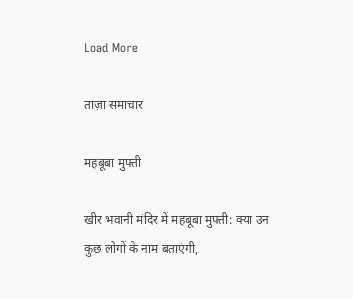Load More

ताज़ा समाचार

महबूबा मुफ्ती

खीर भवानी मंदिर में महबूबा मुफ्ती: क्या उन कुछ लोगों के नाम बताएंगी,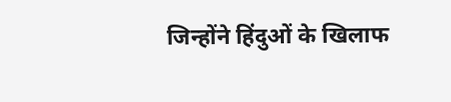जिन्होंने हिंदुओं के खिलाफ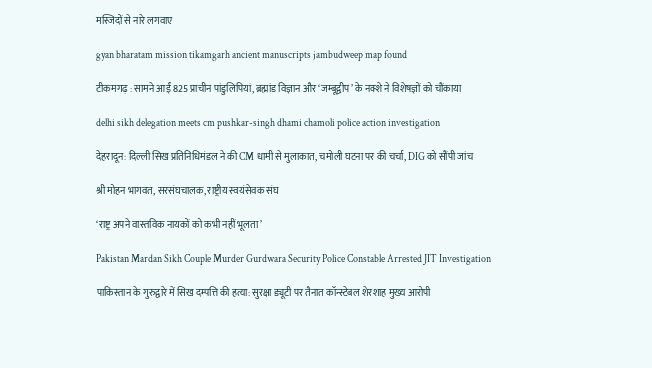मस्जिदों से नारे लगवाए

gyan bharatam mission tikamgarh ancient manuscripts jambudweep map found

टीकमगढ़ : सामने आईं 825 प्राचीन पांडुलिपियां, ब्रह्मांड विज्ञान और ‘जम्बूद्वीप’ के नक्शे ने विशेषज्ञों को चौंकाया

delhi sikh delegation meets cm pushkar-singh dhami chamoli police action investigation

देहरादून: दिल्ली सिख प्रतिनिधिमंडल ने की CM धामी से मुलाकात, चमोली घटना पर की चर्चा, DIG को सौंपी जांच

श्री मोहन भागवत, सरसंघचालक, राष्ट्रीय स्वयंसेवक संघ

‘राष्ट्र अपने वास्तविक नायकों को कभी नहीं भूलता’

Pakistan Mardan Sikh Couple Murder Gurdwara Security Police Constable Arrested JIT Investigation

पाकिस्तान के गुरुद्वारे में सिख दम्पत्ति की हत्या: सुरक्षा ड्यूटी पर तैनात कॉन्स्टेबल शेरशाह मुख्य आरोपी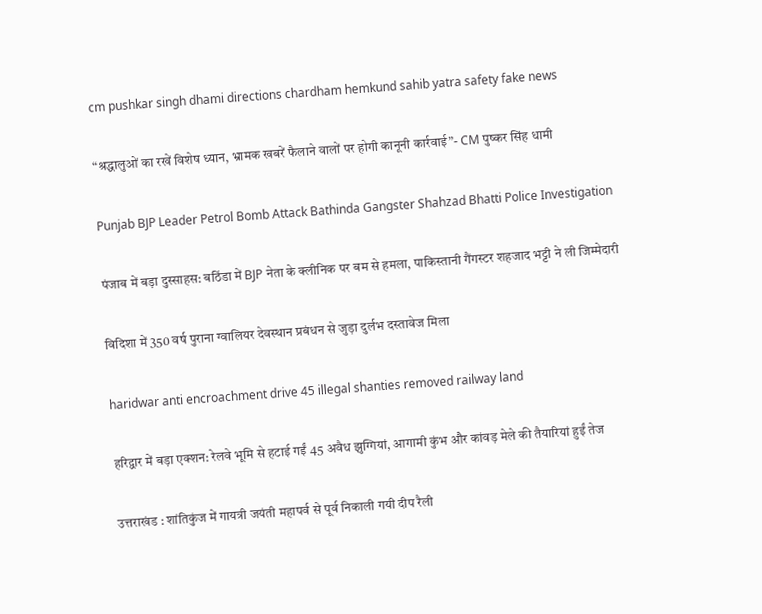cm pushkar singh dhami directions chardham hemkund sahib yatra safety fake news

“श्रद्धालुओं का रखें विशेष ध्यान, भ्रामक खबरें फैलाने वालों पर होगी कानूनी कार्रवाई”- CM पुष्कर सिंह धामी

Punjab BJP Leader Petrol Bomb Attack Bathinda Gangster Shahzad Bhatti Police Investigation

पंजाब में बड़ा दुस्साहस: बठिंडा में BJP नेता के क्लीनिक पर बम से हमला, पाकिस्तानी गैंगस्टर शहजाद भट्टी ने ली जिम्मेदारी

विदिशा में 350 वर्ष पुराना ग्वालियर देवस्थान प्रबंधन से जुड़ा दुर्लभ दस्तावेज मिला

haridwar anti encroachment drive 45 illegal shanties removed railway land

हरिद्वार में बड़ा एक्शन: रेलवे भूमि से हटाई गईं 45 अवैध झुग्गियां, आगामी कुंभ और कांवड़ मेले की तैयारियां हुईं तेज

उत्तराखंड : शांतिकुंज में गायत्री जयंती महापर्व से पूर्व निकाली गयी दीप रैली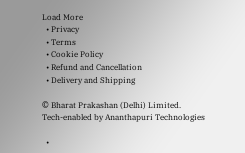Load More
  • Privacy
  • Terms
  • Cookie Policy
  • Refund and Cancellation
  • Delivery and Shipping

© Bharat Prakashan (Delhi) Limited.
Tech-enabled by Ananthapuri Technologies

  •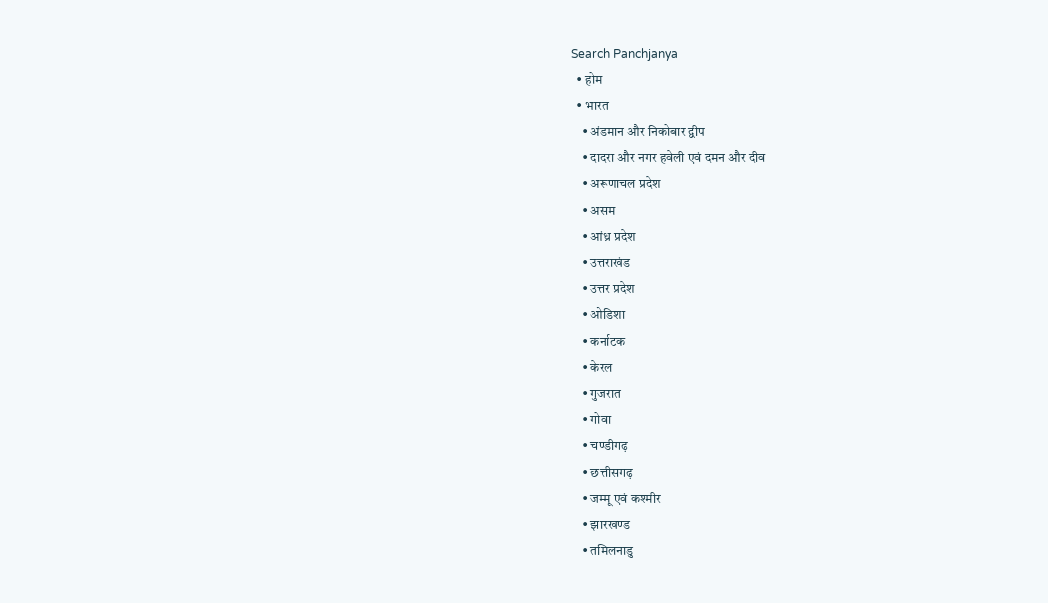Search Panchjanya
  • होम
  • भारत
    • अंडमान और निकोबार द्वीप
    • दादरा और नगर हवेली एवं दमन और दीव
    • अरूणाचल प्रदेश
    • असम
    • आंध्र प्रदेश
    • उत्तराखंड
    • उत्तर प्रदेश
    • ओडिशा
    • कर्नाटक
    • केरल
    • गुजरात
    • गोवा
    • चण्‍डीगढ़
    • छत्तीसगढ़
    • जम्‍मू एवं कश्‍मीर
    • झारखण्‍ड
    • तमिलनाडु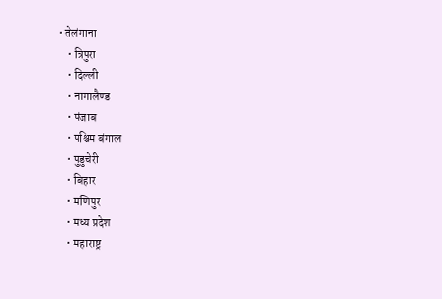• तेलंगाना
    • त्रिपुरा
    • दिल्ली
    • नागालैण्‍ड
    • पंजाब
    • पश्चिम बंगाल
    • पुडुचेरी
    • बिहार
    • मणिपुर
    • मध्य प्रदेश
    • महाराष्ट्र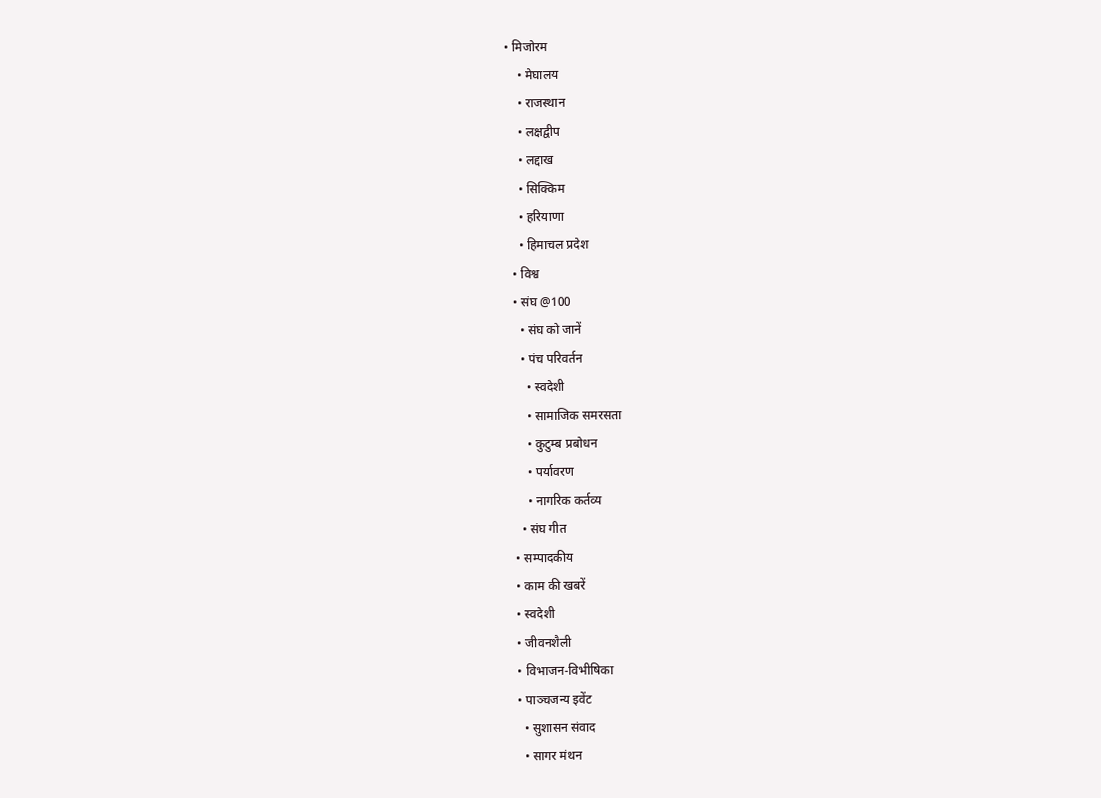• मिजोरम
    • मेघालय
    • राजस्थान
    • लक्षद्वीप
    • लद्दाख
    • सिक्किम
    • हरियाणा
    • हिमाचल प्रदेश
  • विश्व
  • संघ @100
    • संघ को जानें
    • पंच परिवर्तन
      • स्वदेशी
      • सामाजिक समरसता
      • कुटुम्ब प्रबोधन
      • पर्यावरण
      • नागरिक कर्तव्य
    • संघ गीत
  • सम्पादकीय
  • काम की खबरें
  • स्वदेशी
  • जीवनशैली
  • विभाजन-विभीषिका
  • पाञ्चजन्य इवेंट
    • सुशासन संवाद
    • सागर मंथन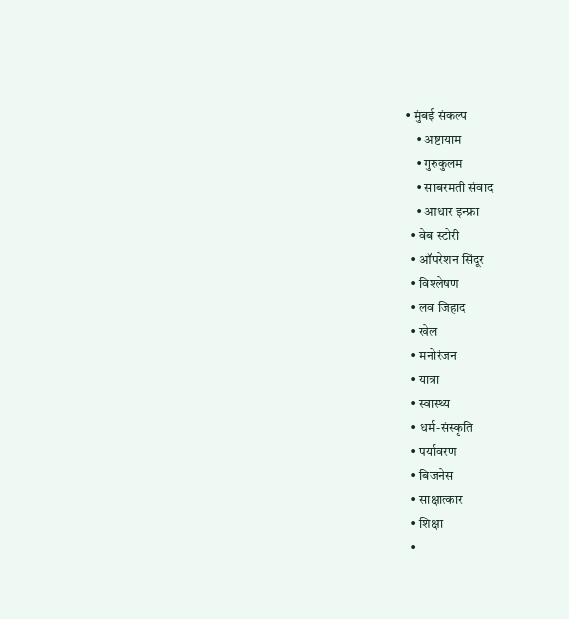• मुंबई संकल्प
    • अष्टायाम
    • गुरुकुलम
    • साबरमती संवाद
    • आधार इन्फ्रा
  • वेब स्टोरी
  • ऑपरेशन सिंदूर
  • विश्लेषण
  • लव जिहाद
  • खेल
  • मनोरंजन
  • यात्रा
  • स्वास्थ्य
  • धर्म-संस्कृति
  • पर्यावरण
  • बिजनेस
  • साक्षात्कार
  • शिक्षा
  •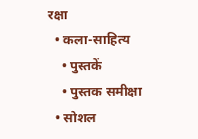रक्षा
  • कला-साहित्य
    • पुस्तकें
    • पुस्तक समीक्षा
  • सोशल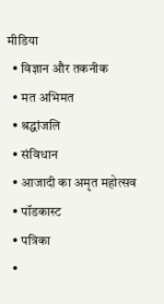मीडिया
  • विज्ञान और तकनीक
  • मत अभिमत
  • श्रद्धांजलि
  • संविधान
  • आजादी का अमृत महोत्सव
  • पॉडकास्ट
  • पत्रिका
  •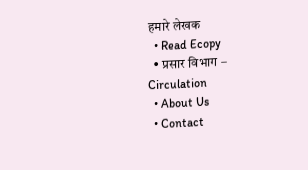हमारे लेखक
  • Read Ecopy
  • प्रसार विभाग – Circulation
  • About Us
  • Contact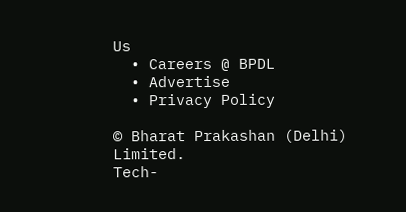Us
  • Careers @ BPDL
  • Advertise
  • Privacy Policy

© Bharat Prakashan (Delhi) Limited.
Tech-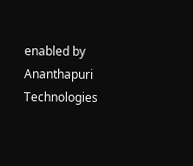enabled by Ananthapuri Technologies